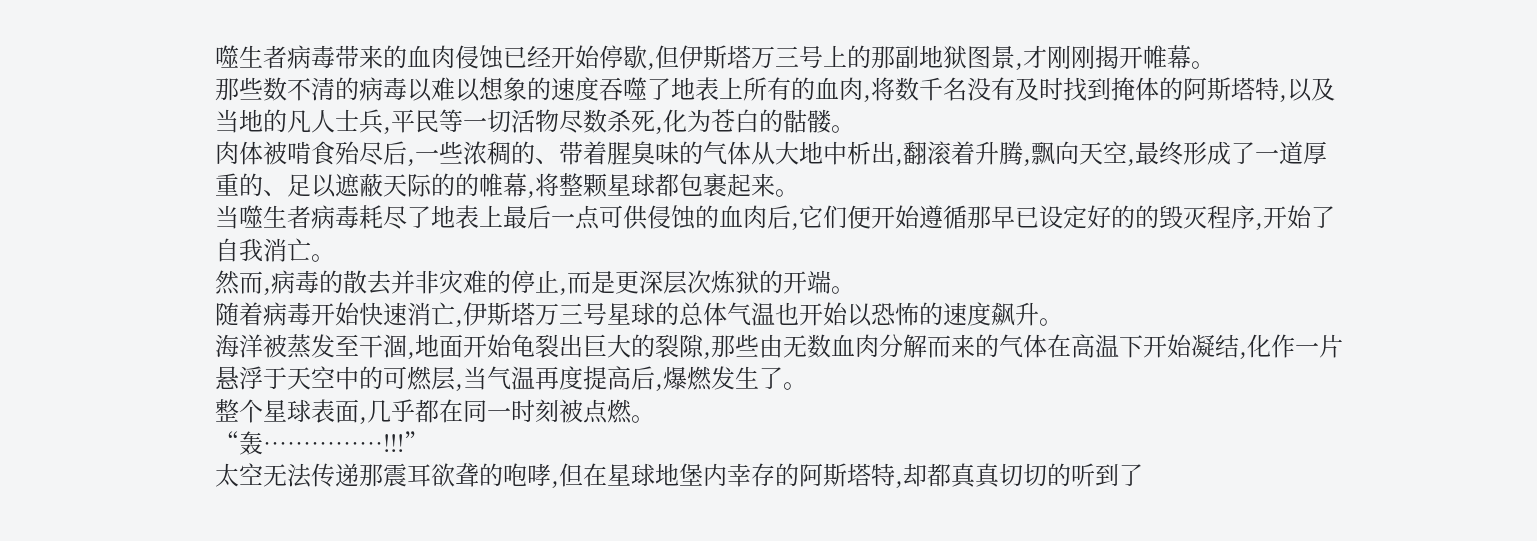噬生者病毒带来的血肉侵蚀已经开始停歇,但伊斯塔万三号上的那副地狱图景,才刚刚揭开帷幕。
那些数不清的病毒以难以想象的速度吞噬了地表上所有的血肉,将数千名没有及时找到掩体的阿斯塔特,以及当地的凡人士兵,平民等一切活物尽数杀死,化为苍白的骷髅。
肉体被啃食殆尽后,一些浓稠的、带着腥臭味的气体从大地中析出,翻滚着升腾,飘向天空,最终形成了一道厚重的、足以遮蔽天际的的帷幕,将整颗星球都包裹起来。
当噬生者病毒耗尽了地表上最后一点可供侵蚀的血肉后,它们便开始遵循那早已设定好的的毁灭程序,开始了自我消亡。
然而,病毒的散去并非灾难的停止,而是更深层次炼狱的开端。
随着病毒开始快速消亡,伊斯塔万三号星球的总体气温也开始以恐怖的速度飙升。
海洋被蒸发至干涸,地面开始龟裂出巨大的裂隙,那些由无数血肉分解而来的气体在高温下开始凝结,化作一片悬浮于天空中的可燃层,当气温再度提高后,爆燃发生了。
整个星球表面,几乎都在同一时刻被点燃。
“轰……………!!!”
太空无法传递那震耳欲聋的咆哮,但在星球地堡内幸存的阿斯塔特,却都真真切切的听到了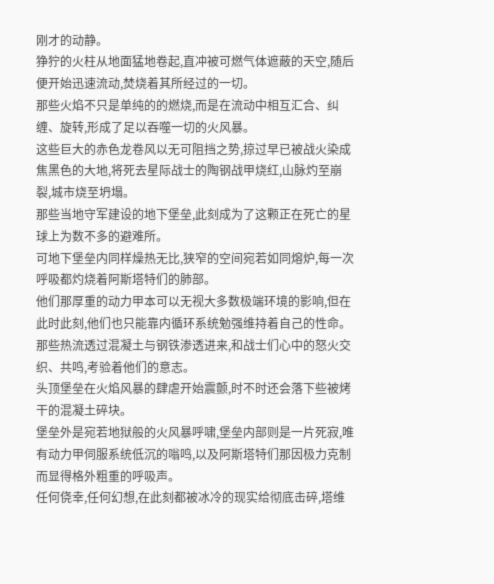刚才的动静。
狰狞的火柱从地面猛地卷起,直冲被可燃气体遮蔽的天空,随后便开始迅速流动,焚烧着其所经过的一切。
那些火焰不只是单纯的的燃烧,而是在流动中相互汇合、纠缠、旋转,形成了足以吞噬一切的火风暴。
这些巨大的赤色龙卷风以无可阻挡之势,掠过早已被战火染成焦黑色的大地,将死去星际战士的陶钢战甲烧红,山脉灼至崩裂,城市烧至坍塌。
那些当地守军建设的地下堡垒,此刻成为了这颗正在死亡的星球上为数不多的避难所。
可地下堡垒内同样燥热无比,狭窄的空间宛若如同熔炉,每一次呼吸都灼烧着阿斯塔特们的肺部。
他们那厚重的动力甲本可以无视大多数极端环境的影响,但在此时此刻,他们也只能靠内循环系统勉强维持着自己的性命。
那些热流透过混凝土与钢铁渗透进来,和战士们心中的怒火交织、共鸣,考验着他们的意志。
头顶堡垒在火焰风暴的肆虐开始震颤,时不时还会落下些被烤干的混凝土碎块。
堡垒外是宛若地狱般的火风暴呼啸,堡垒内部则是一片死寂,唯有动力甲伺服系统低沉的嗡鸣,以及阿斯塔特们那因极力克制而显得格外粗重的呼吸声。
任何侥幸,任何幻想,在此刻都被冰冷的现实给彻底击碎,塔维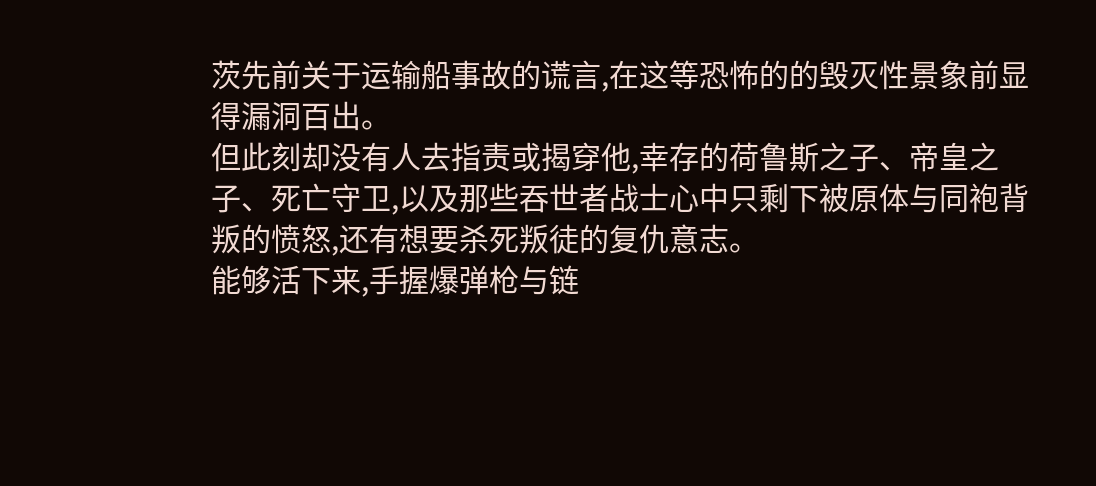茨先前关于运输船事故的谎言,在这等恐怖的的毁灭性景象前显得漏洞百出。
但此刻却没有人去指责或揭穿他,幸存的荷鲁斯之子、帝皇之子、死亡守卫,以及那些吞世者战士心中只剩下被原体与同袍背叛的愤怒,还有想要杀死叛徒的复仇意志。
能够活下来,手握爆弹枪与链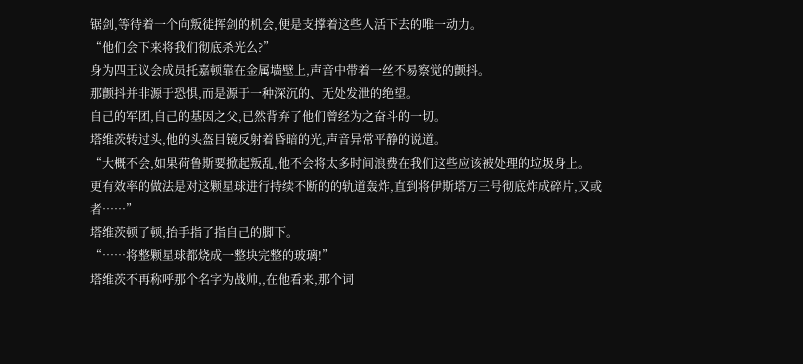锯剑,等待着一个向叛徒挥剑的机会,便是支撑着这些人活下去的唯一动力。
“他们会下来将我们彻底杀光么?”
身为四王议会成员托嘉顿靠在金属墙壁上,声音中带着一丝不易察觉的颤抖。
那颤抖并非源于恐惧,而是源于一种深沉的、无处发泄的绝望。
自己的军团,自己的基因之父,已然背弃了他们曾经为之奋斗的一切。
塔维茨转过头,他的头盔目镜反射着昏暗的光,声音异常平静的说道。
“大概不会,如果荷鲁斯要掀起叛乱,他不会将太多时间浪费在我们这些应该被处理的垃圾身上。
更有效率的做法是对这颗星球进行持续不断的的轨道轰炸,直到将伊斯塔万三号彻底炸成碎片,又或者……”
塔维茨顿了顿,抬手指了指自己的脚下。
“……将整颗星球都烧成一整块完整的玻璃!”
塔维茨不再称呼那个名字为战帅,,在他看来,那个词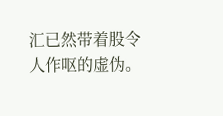汇已然带着股令人作呕的虚伪。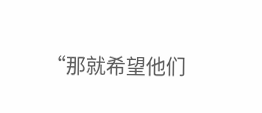“那就希望他们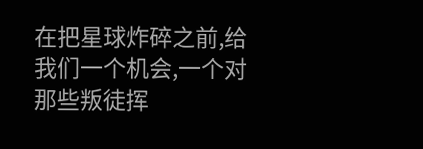在把星球炸碎之前,给我们一个机会,一个对那些叛徒挥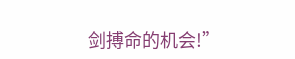剑搏命的机会!”